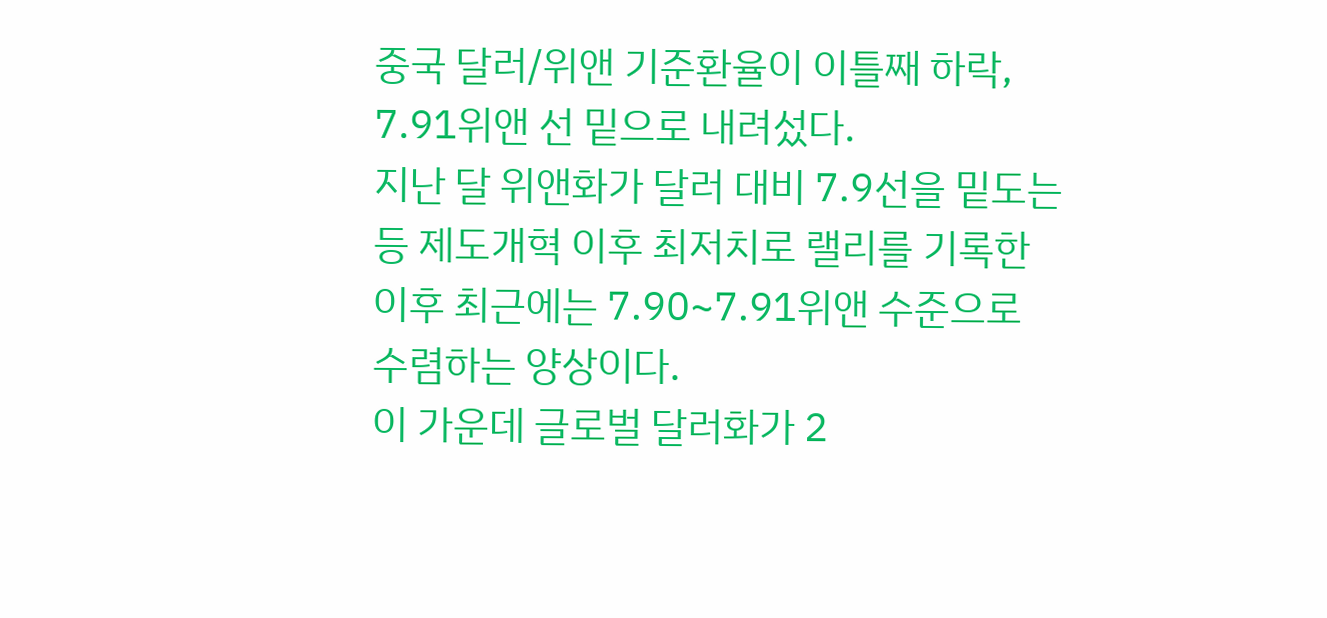중국 달러/위앤 기준환율이 이틀째 하락, 7.91위앤 선 밑으로 내려섰다.
지난 달 위앤화가 달러 대비 7.9선을 밑도는 등 제도개혁 이후 최저치로 랠리를 기록한 이후 최근에는 7.90~7.91위앤 수준으로 수렴하는 양상이다.
이 가운데 글로벌 달러화가 2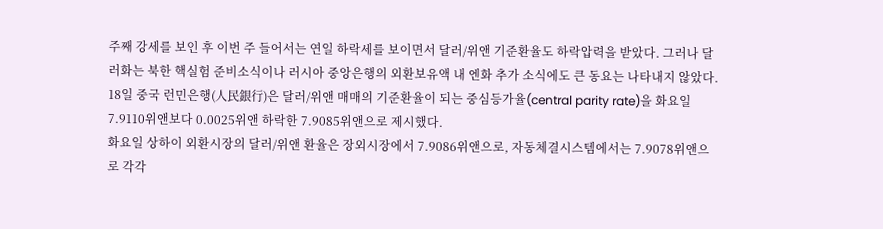주째 강세를 보인 후 이번 주 들어서는 연일 하락세를 보이면서 달러/위앤 기준환율도 하락압력을 받았다. 그러나 달러화는 북한 핵실험 준비소식이나 러시아 중앙은행의 외환보유액 내 엔화 추가 소식에도 큰 동요는 나타내지 않았다.
18일 중국 런민은행(人民銀行)은 달러/위앤 매매의 기준환율이 되는 중심등가율(central parity rate)을 화요일 7.9110위앤보다 0.0025위앤 하락한 7.9085위앤으로 제시했다.
화요일 상하이 외환시장의 달러/위앤 환율은 장외시장에서 7.9086위앤으로, 자동체결시스템에서는 7.9078위앤으로 각각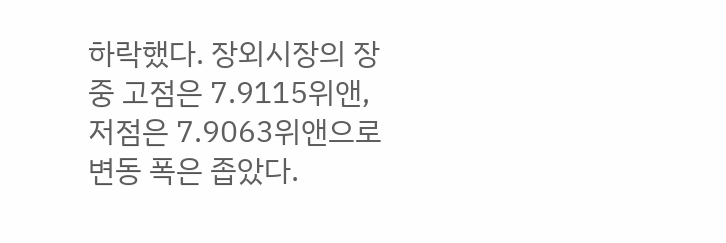하락했다. 장외시장의 장중 고점은 7.9115위앤, 저점은 7.9063위앤으로 변동 폭은 좁았다.